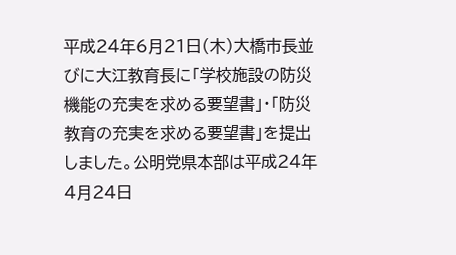平成24年6月21日(木)大橋市長並びに大江教育長に「学校施設の防災機能の充実を求める要望書」・「防災教育の充実を求める要望書」を提出しました。公明党県本部は平成24年4月24日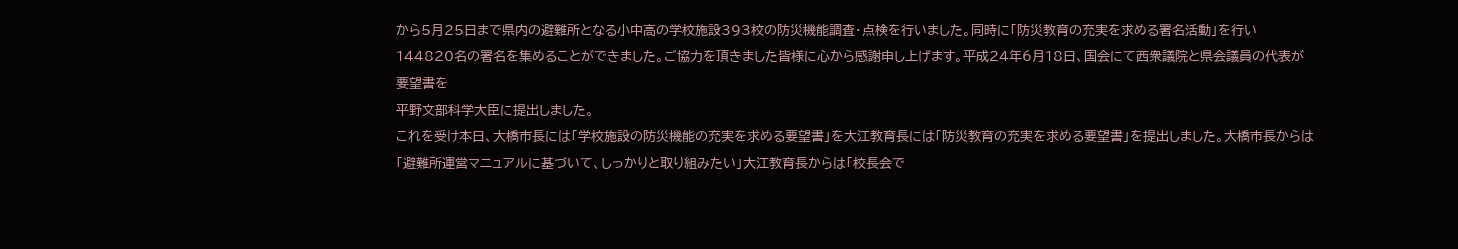から5月25日まで県内の避難所となる小中高の学校施設393校の防災機能調査・点検を行いました。同時に「防災教育の充実を求める署名活動」を行い144820名の署名を集めることができました。ご協力を頂きました皆様に心から感謝申し上げます。平成24年6月18日、国会にて西衆議院と県会議員の代表が要望書を
平野文部科学大臣に提出しました。
これを受け本日、大橋市長には「学校施設の防災機能の充実を求める要望書」を大江教育長には「防災教育の充実を求める要望書」を提出しました。大橋市長からは「避難所運営マニュアルに基づいて、しっかりと取り組みたい」大江教育長からは「校長会で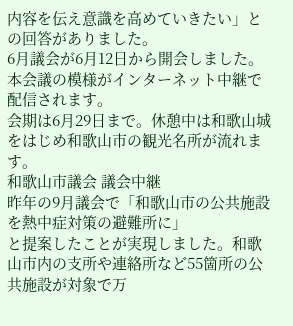内容を伝え意識を高めていきたい」との回答がありました。
6月議会が6月12日から開会しました。本会議の模様がインターネット中継で配信されます。
会期は6月29日まで。休憩中は和歌山城をはじめ和歌山市の観光名所が流れます。
和歌山市議会 議会中継
昨年の9月議会で「和歌山市の公共施設を熱中症対策の避難所に」
と提案したことが実現しました。和歌山市内の支所や連絡所など55箇所の公共施設が対象で万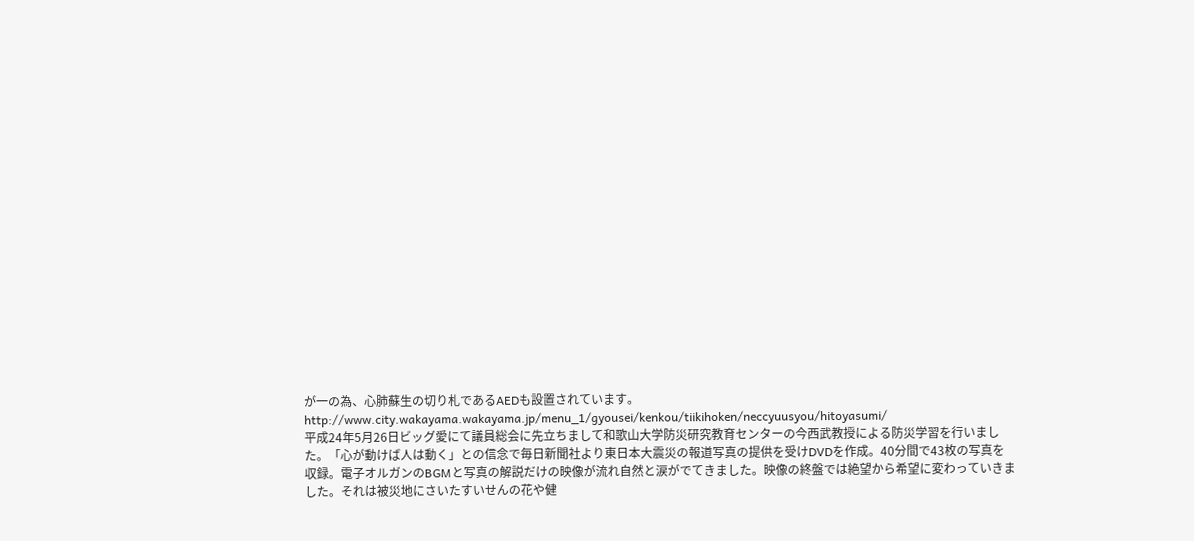が一の為、心肺蘇生の切り札であるAEDも設置されています。
http://www.city.wakayama.wakayama.jp/menu_1/gyousei/kenkou/tiikihoken/neccyuusyou/hitoyasumi/
平成24年5月26日ビッグ愛にて議員総会に先立ちまして和歌山大学防災研究教育センターの今西武教授による防災学習を行いました。「心が動けば人は動く」との信念で毎日新聞社より東日本大震災の報道写真の提供を受けDVDを作成。40分間で43枚の写真を収録。電子オルガンのBGMと写真の解説だけの映像が流れ自然と涙がでてきました。映像の終盤では絶望から希望に変わっていきました。それは被災地にさいたすいせんの花や健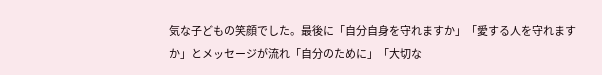気な子どもの笑顔でした。最後に「自分自身を守れますか」「愛する人を守れますか」とメッセージが流れ「自分のために」「大切な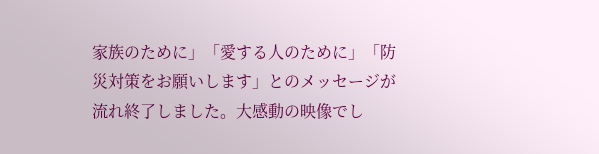家族のために」「愛する人のために」「防災対策をお願いします」とのメッセージが流れ終了しました。大感動の映像でし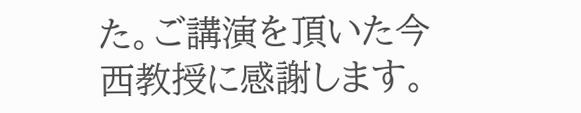た。ご講演を頂いた今西教授に感謝します。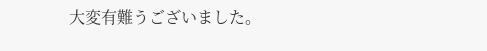大変有難うございました。